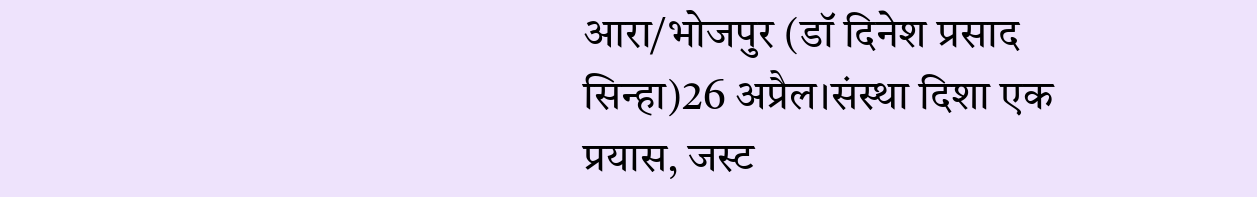आरा/भोजपुर (डॉ दिनेश प्रसाद सिन्हा)26 अप्रैल।संस्था दिशा एक प्रयास, जस्ट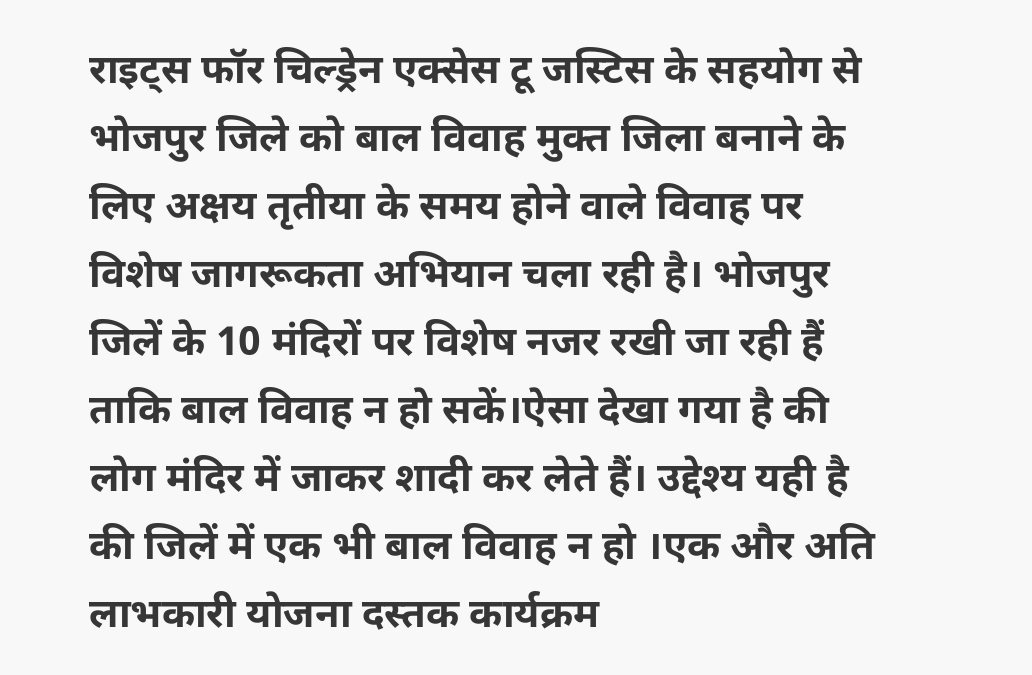राइट्स फॉर चिल्ड्रेन एक्सेस टू जस्टिस के सहयोग से भोजपुर जिले को बाल विवाह मुक्त जिला बनाने के लिए अक्षय तृतीया के समय होने वाले विवाह पर विशेष जागरूकता अभियान चला रही है। भोजपुर जिलें के 10 मंदिरों पर विशेष नजर रखी जा रही हैं ताकि बाल विवाह न हो सकें।ऐसा देखा गया है की लोग मंदिर में जाकर शादी कर लेते हैं। उद्देश्य यही है की जिलें में एक भी बाल विवाह न हो ।एक और अति लाभकारी योजना दस्तक कार्यक्रम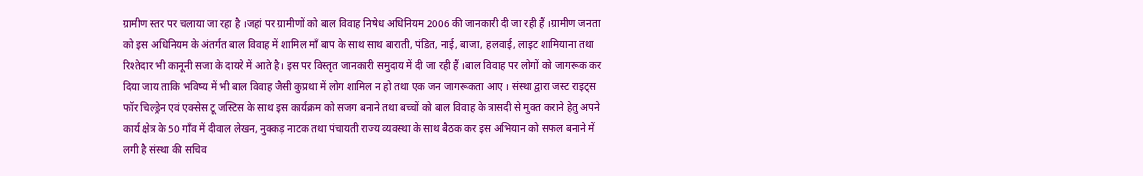ग्रामीण स्तर पर चलाया जा रहा है ।जहां पर ग्रामीणों को बाल विवाह निषेध अधिनियम 2006 की जानकारी दी जा रही हैं ।ग्रामीण जनता को इस अधिनियम के अंतर्गत बाल विवाह में शामिल माँ बाप के साथ साथ बाराती, पंडित, नाई, बाजा, हलवाई, लाइट शामियाना तथा रिश्तेदार भी कानूनी सजा के दायरे में आते है। इस पर विस्तृत जानकारी समुदाय में दी जा रही हैं ।बाल विवाह पर लोगों को जागरूक कर दिया जाय ताकि भविष्य में भी बाल विवाह जैसी कुप्रथा में लोग शामिल न हो तथा एक जन जागरूकता आए । संस्था द्वारा जस्ट राइट्स फॉर चिल्ड्रेन एवं एक्सेस टू जस्टिस के साथ इस कार्यक्रम को सजग बनाने तथा बच्चों को बाल विवाह के त्रासदी से मुक्त कराने हेतु अपने कार्य क्षेत्र के 50 गाँव में दीवाल लेखन, नुक्कड़ नाटक तथा पंचायती राज्य व्यवस्था के साथ बैठक कर इस अभियान को सफल बनाने में लगी है संस्था की सचिव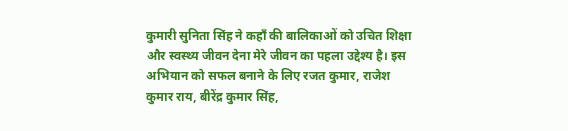कुमारी सुनिता सिंह ने कहाँ की बालिकाओं को उचित शिक्षा और स्वस्थ्य जीवन देना मेरे जीवन का पहला उद्देश्य है। इस अभियान को सफल बनाने के लिए रजत कुमार, राजेश कुमार राय, बीरेंद्र कुमार सिंह,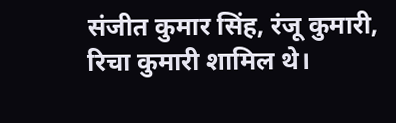संजीत कुमार सिंह, रंजू कुमारी, रिचा कुमारी शामिल थे।